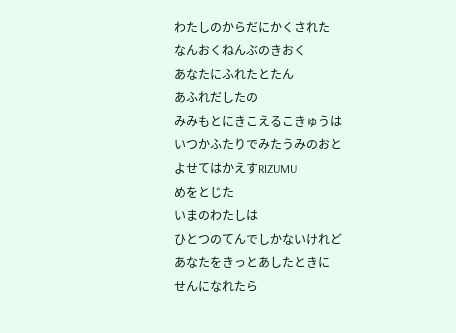わたしのからだにかくされた
なんおくねんぶのきおく
あなたにふれたとたん
あふれだしたの
みみもとにきこえるこきゅうは
いつかふたりでみたうみのおと
よせてはかえすRIZUMU
めをとじた
いまのわたしは
ひとつのてんでしかないけれど
あなたをきっとあしたときに
せんになれたら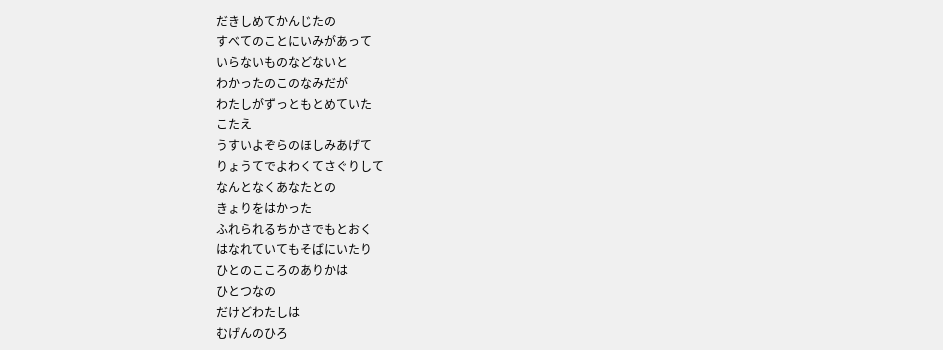だきしめてかんじたの
すべてのことにいみがあって
いらないものなどないと
わかったのこのなみだが
わたしがずっともとめていた
こたえ
うすいよぞらのほしみあげて
りょうてでよわくてさぐりして
なんとなくあなたとの
きょりをはかった
ふれられるちかさでもとおく
はなれていてもそばにいたり
ひとのこころのありかは
ひとつなの
だけどわたしは
むげんのひろ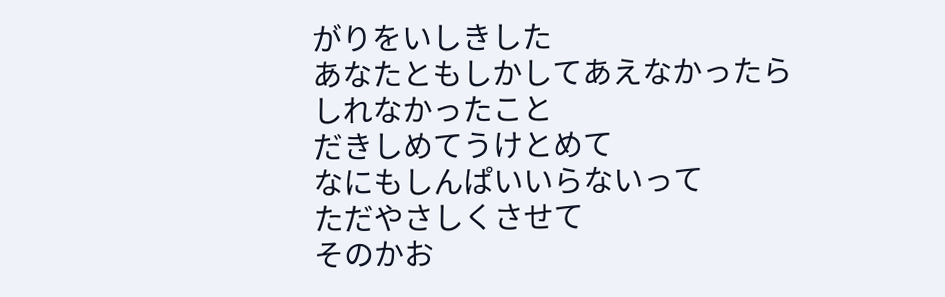がりをいしきした
あなたともしかしてあえなかったら
しれなかったこと
だきしめてうけとめて
なにもしんぱいいらないって
ただやさしくさせて
そのかお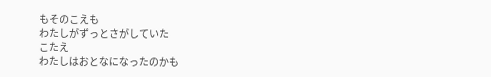もそのこえも
わたしがずっとさがしていた
こたえ
わたしはおとなになったのかも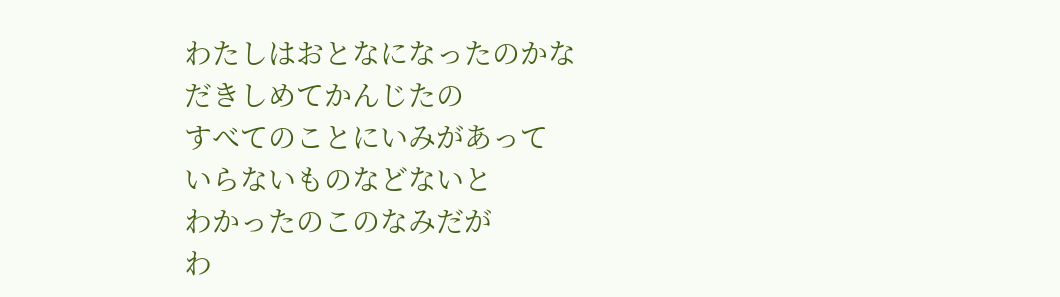わたしはおとなになったのかな
だきしめてかんじたの
すべてのことにいみがあって
いらないものなどないと
わかったのこのなみだが
わ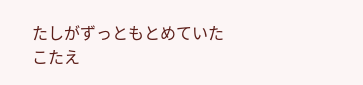たしがずっともとめていた
こたえ